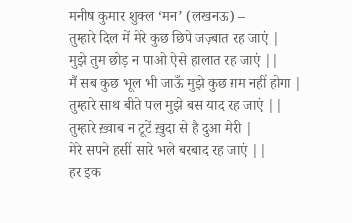मनीष कुमार शुक्ल ‘मन’ (लखनऊ) –
तुम्हारे दिल में मेरे कुछ छिपे जज़्बात रह जाएं |
मुझे तुम छोड़ न पाओ ऐसे हालात रह जाएं ||
मैं सब कुछ भूल भी जाऊँ मुझे कुछ ग़म नहीं होगा |
तुम्हारे साथ बीते पल मुझे बस याद रह जाएं ||
तुम्हारे ख़्वाब न टूटें ख़ुदा से है दुआ मेरी |
मेरे सपने हसीं सारे भले बरबाद रह जाएं ||
हर इक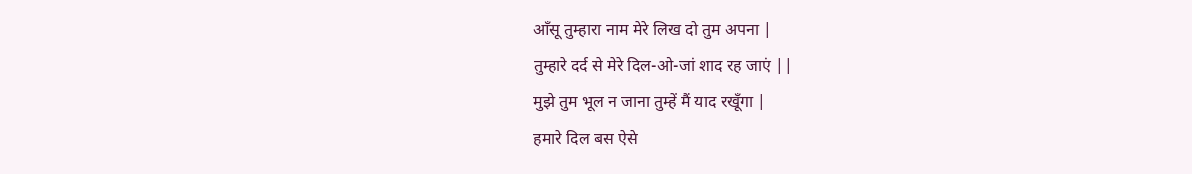आँसू तुम्हारा नाम मेरे लिख दो तुम अपना |
तुम्हारे दर्द से मेरे दिल-ओ-जां शाद रह जाएं ||
मुझे तुम भूल न जाना तुम्हें मैं याद रखूँगा |
हमारे दिल बस ऐसे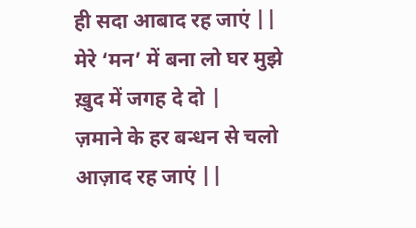ही सदा आबाद रह जाएं ||
मेरे ‘मन’ में बना लो घर मुझे ख़ुद में जगह दे दो |
ज़माने के हर बन्धन से चलो आज़ाद रह जाएं ||